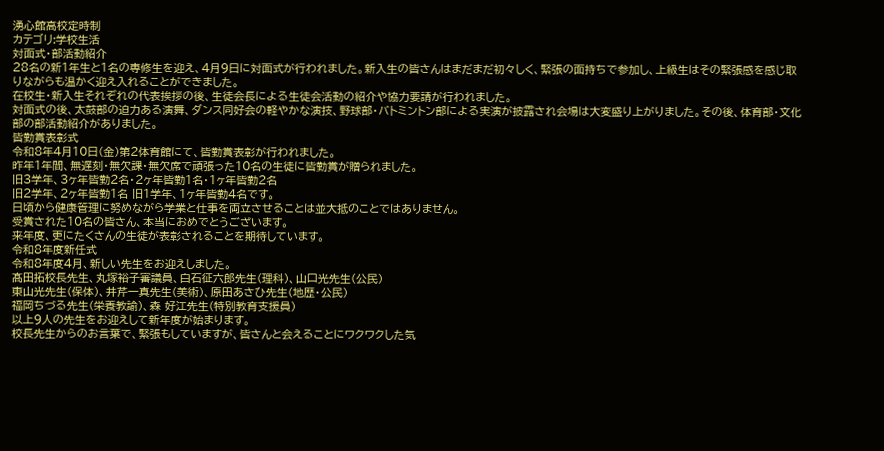湧心館高校定時制
カテゴリ:学校生活
対面式・部活動紹介
28名の新1年生と1名の専修生を迎え、4月9日に対面式が行われました。新入生の皆さんはまだまだ初々しく、緊張の面持ちで参加し、上級生はその緊張感を感じ取りながらも温かく迎え入れることができました。
在校生・新入生それぞれの代表挨拶の後、生徒会長による生徒会活動の紹介や協力要請が行われました。
対面式の後、太鼓部の迫力ある演舞、ダンス同好会の軽やかな演技、野球部・バトミントン部による実演が披露され会場は大変盛り上がりました。その後、体育部・文化部の部活動紹介がありました。
皆勤賞表彰式
令和8年4月10日(金)第2体育館にて、皆勤賞表彰が行われました。
昨年1年間、無遅刻・無欠課・無欠席で頑張った10名の生徒に皆勤賞が贈られました。
旧3学年、3ヶ年皆勤2名・2ヶ年皆勤1名・1ヶ年皆勤2名
旧2学年、2ヶ年皆勤1名 旧1学年、1ヶ年皆勤4名です。
日頃から健康管理に努めながら学業と仕事を両立させることは並大抵のことではありません。
受賞された10名の皆さん、本当におめでとうございます。
来年度、更にたくさんの生徒が表彰されることを期待しています。
令和8年度新任式
令和8年度4月、新しい先生をお迎えしました。
髙田拓校長先生、丸塚裕子審議員、白石征六郎先生(理科)、山口光先生(公民)
東山光先生(保体)、井芹一真先生(美術)、原田あさひ先生(地歴・公民)
福岡ちづる先生(栄養教諭)、森 好江先生(特別教育支援員)
以上9人の先生をお迎えして新年度が始まります。
校長先生からのお言葉で、緊張もしていますが、皆さんと会えることにワクワクした気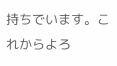持ちでいます。これからよろ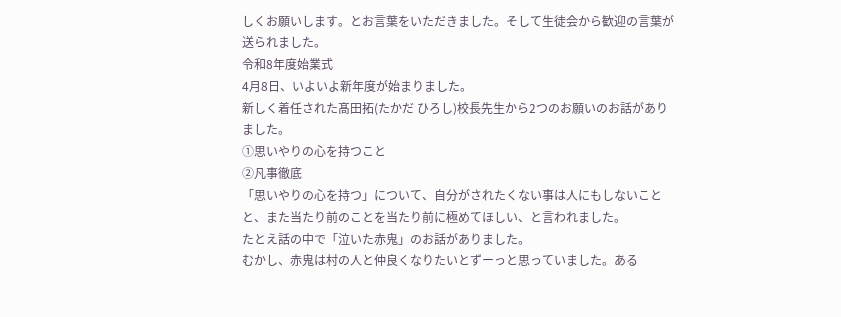しくお願いします。とお言葉をいただきました。そして生徒会から歓迎の言葉が送られました。
令和8年度始業式
4月8日、いよいよ新年度が始まりました。
新しく着任された髙田拓(たかだ ひろし)校長先生から2つのお願いのお話がありました。
①思いやりの心を持つこと
②凡事徹底
「思いやりの心を持つ」について、自分がされたくない事は人にもしないことと、また当たり前のことを当たり前に極めてほしい、と言われました。
たとえ話の中で「泣いた赤鬼」のお話がありました。
むかし、赤鬼は村の人と仲良くなりたいとずーっと思っていました。ある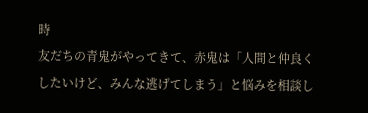時
友だちの青鬼がやってきて、赤鬼は「人間と仲良くしたいけど、みんな逃げてしまう」と悩みを相談し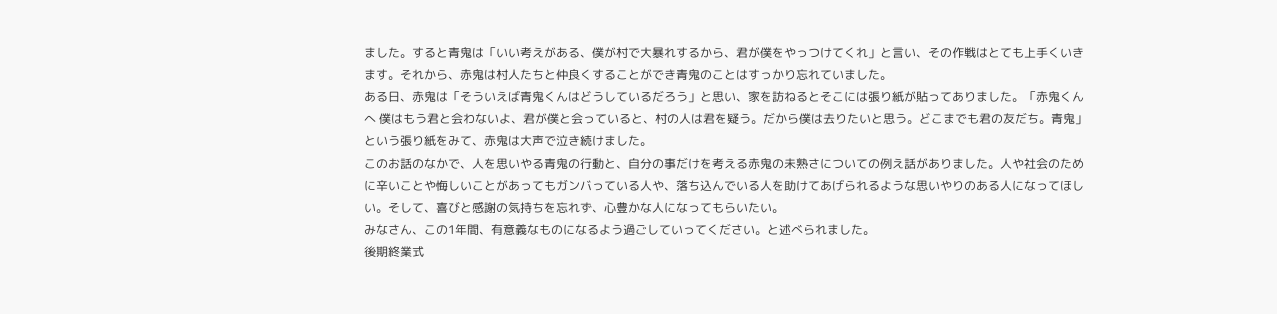ました。すると青鬼は「いい考えがある、僕が村で大暴れするから、君が僕をやっつけてくれ」と言い、その作戦はとても上手くいきます。それから、赤鬼は村人たちと仲良くすることができ青鬼のことはすっかり忘れていました。
ある日、赤鬼は「そういえば青鬼くんはどうしているだろう」と思い、家を訪ねるとそこには張り紙が貼ってありました。「赤鬼くんへ 僕はもう君と会わないよ、君が僕と会っていると、村の人は君を疑う。だから僕は去りたいと思う。どこまでも君の友だち。青鬼」という張り紙をみて、赤鬼は大声で泣き続けました。
このお話のなかで、人を思いやる青鬼の行動と、自分の事だけを考える赤鬼の未熟さについての例え話がありました。人や社会のために辛いことや悔しいことがあってもガンバっている人や、落ち込んでいる人を助けてあげられるような思いやりのある人になってほしい。そして、喜びと感謝の気持ちを忘れず、心豊かな人になってもらいたい。
みなさん、この1年間、有意義なものになるよう過ごしていってください。と述べられました。
後期終業式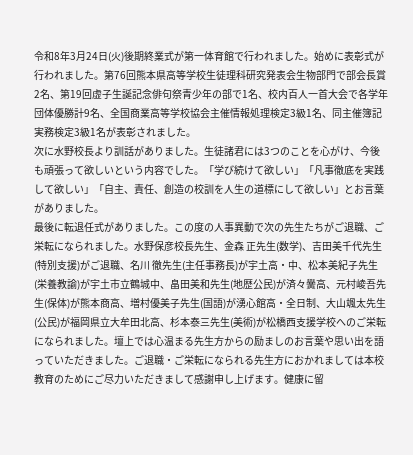令和8年3月24日(火)後期終業式が第一体育館で行われました。始めに表彰式が行われました。第76回熊本県高等学校生徒理科研究発表会生物部門で部会長賞2名、第19回虚子生誕記念俳句祭青少年の部で1名、校内百人一首大会で各学年団体優勝計9名、全国商業高等学校協会主催情報処理検定3級1名、同主催簿記実務検定3級1名が表彰されました。
次に水野校長より訓話がありました。生徒諸君には3つのことを心がけ、今後も頑張って欲しいという内容でした。「学び続けて欲しい」「凡事徹底を実践して欲しい」「自主、責任、創造の校訓を人生の道標にして欲しい」とお言葉がありました。
最後に転退任式がありました。この度の人事異動で次の先生たちがご退職、ご栄転になられました。水野保彦校長先生、金森 正先生(数学)、吉田美千代先生(特別支援)がご退職、名川 徹先生(主任事務長)が宇土高・中、松本美紀子先生(栄養教諭)が宇土市立鶴城中、畠田美和先生(地歴公民)が済々黌高、元村崚吾先生(保体)が熊本商高、増村優美子先生(国語)が湧心館高・全日制、大山颯太先生(公民)が福岡県立大牟田北高、杉本泰三先生(美術)が松橋西支援学校へのご栄転になられました。壇上では心温まる先生方からの励ましのお言葉や思い出を語っていただきました。ご退職・ご栄転になられる先生方におかれましては本校教育のためにご尽力いただきまして感謝申し上げます。健康に留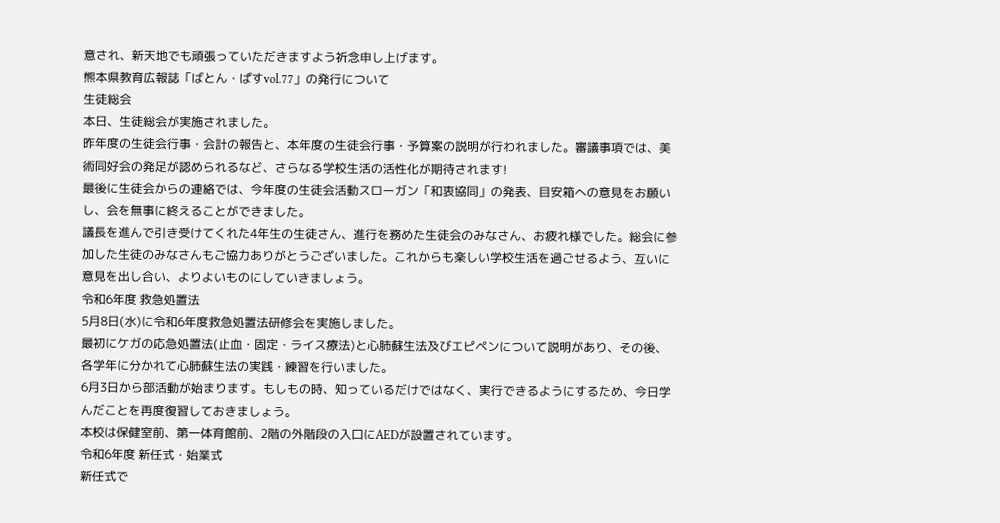意され、新天地でも頑張っていただきますよう祈念申し上げます。
熊本県教育広報誌「ばとん・ぱすvol.77」の発行について
生徒総会
本日、生徒総会が実施されました。
昨年度の生徒会行事・会計の報告と、本年度の生徒会行事・予算案の説明が行われました。審議事項では、美術同好会の発足が認められるなど、さらなる学校生活の活性化が期待されます!
最後に生徒会からの連絡では、今年度の生徒会活動スローガン「和衷協同」の発表、目安箱への意見をお願いし、会を無事に終えることができました。
議長を進んで引き受けてくれた4年生の生徒さん、進行を務めた生徒会のみなさん、お疲れ様でした。総会に参加した生徒のみなさんもご協力ありがとうございました。これからも楽しい学校生活を過ごせるよう、互いに意見を出し合い、よりよいものにしていきましょう。
令和6年度 救急処置法
5月8日(水)に令和6年度救急処置法研修会を実施しました。
最初にケガの応急処置法(止血・固定・ライス療法)と心肺蘇生法及びエピペンについて説明があり、その後、各学年に分かれて心肺蘇生法の実践・練習を行いました。
6月3日から部活動が始まります。もしもの時、知っているだけではなく、実行できるようにするため、今日学んだことを再度復習しておきましょう。
本校は保健室前、第一体育館前、2階の外階段の入口にAEDが設置されています。
令和6年度 新任式・始業式
新任式で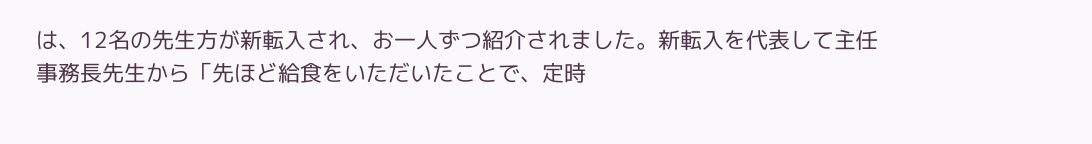は、12名の先生方が新転入され、お一人ずつ紹介されました。新転入を代表して主任事務長先生から「先ほど給食をいただいたことで、定時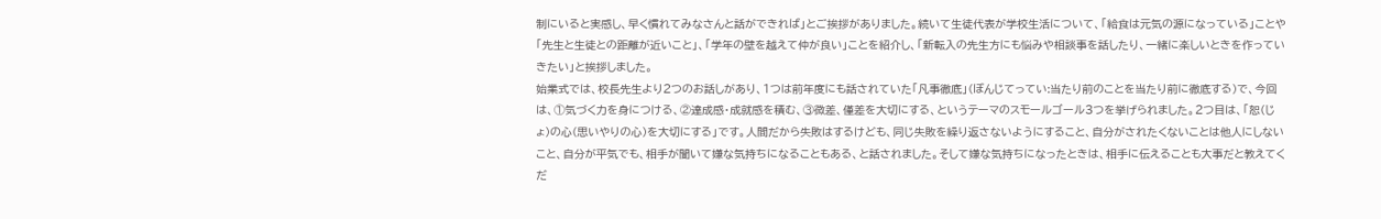制にいると実感し、早く慣れてみなさんと話ができれば」とご挨拶がありました。続いて生徒代表が学校生活について、「給食は元気の源になっている」ことや「先生と生徒との距離が近いこと」、「学年の壁を越えて仲が良い」ことを紹介し、「新転入の先生方にも悩みや相談事を話したり、一緒に楽しいときを作っていきたい」と挨拶しました。
始業式では、校長先生より2つのお話しがあり、1つは前年度にも話されていた「凡事徹底」(ぼんじてってい:当たり前のことを当たり前に徹底する)で、今回は、①気づく力を身につける、②達成感・成就感を積む、③微差、僅差を大切にする、というテーマのスモールゴール3つを挙げられました。2つ目は、「恕(じょ)の心(思いやりの心)を大切にする」です。人間だから失敗はするけども、同じ失敗を繰り返さないようにすること、自分がされたくないことは他人にしないこと、自分が平気でも、相手が聞いて嫌な気持ちになることもある、と話されました。そして嫌な気持ちになったときは、相手に伝えることも大事だと教えてくだ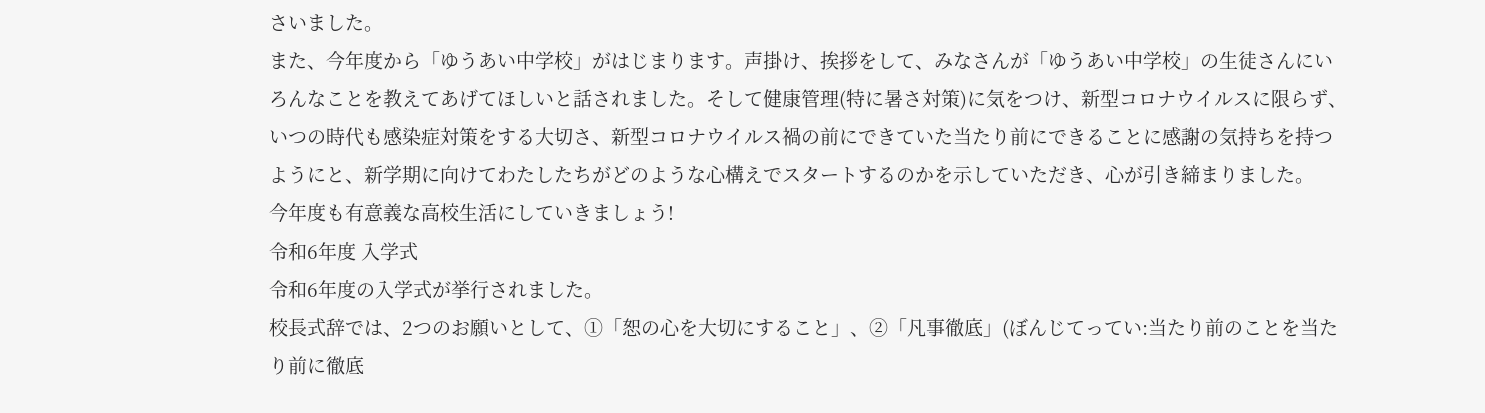さいました。
また、今年度から「ゆうあい中学校」がはじまります。声掛け、挨拶をして、みなさんが「ゆうあい中学校」の生徒さんにいろんなことを教えてあげてほしいと話されました。そして健康管理(特に暑さ対策)に気をつけ、新型コロナウイルスに限らず、いつの時代も感染症対策をする大切さ、新型コロナウイルス禍の前にできていた当たり前にできることに感謝の気持ちを持つようにと、新学期に向けてわたしたちがどのような心構えでスタートするのかを示していただき、心が引き締まりました。
今年度も有意義な高校生活にしていきましょう!
令和6年度 入学式
令和6年度の入学式が挙行されました。
校長式辞では、2つのお願いとして、①「恕の心を大切にすること」、②「凡事徹底」(ぼんじてってい:当たり前のことを当たり前に徹底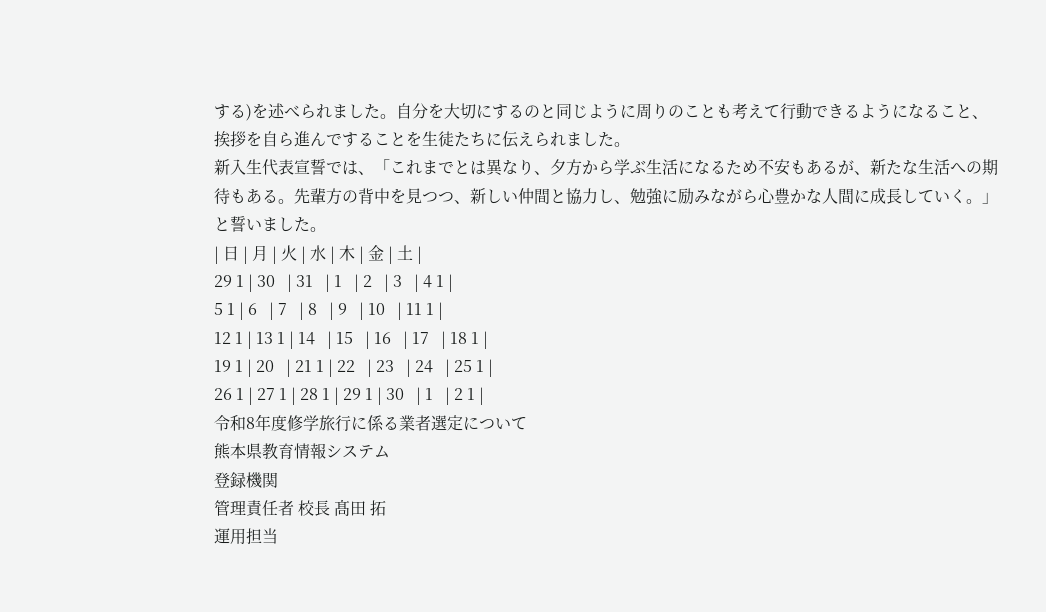する)を述べられました。自分を大切にするのと同じように周りのことも考えて行動できるようになること、挨拶を自ら進んですることを生徒たちに伝えられました。
新入生代表宣誓では、「これまでとは異なり、夕方から学ぶ生活になるため不安もあるが、新たな生活への期待もある。先輩方の背中を見つつ、新しい仲間と協力し、勉強に励みながら心豊かな人間に成長していく。」と誓いました。
| 日 | 月 | 火 | 水 | 木 | 金 | 土 |
29 1 | 30   | 31   | 1   | 2   | 3   | 4 1 |
5 1 | 6   | 7   | 8   | 9   | 10   | 11 1 |
12 1 | 13 1 | 14   | 15   | 16   | 17   | 18 1 |
19 1 | 20   | 21 1 | 22   | 23   | 24   | 25 1 |
26 1 | 27 1 | 28 1 | 29 1 | 30   | 1   | 2 1 |
令和8年度修学旅行に係る業者選定について
熊本県教育情報システム
登録機関
管理責任者 校長 髙田 拓
運用担当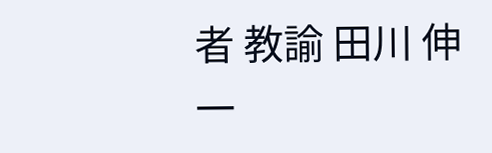者 教諭 田川 伸一